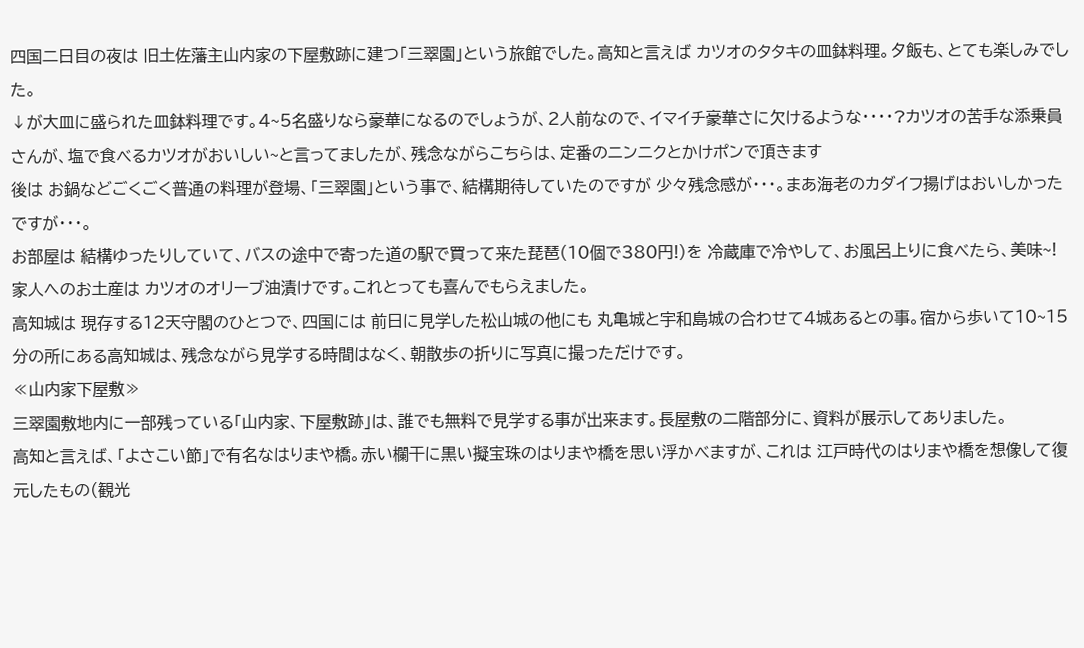四国二日目の夜は 旧土佐藩主山内家の下屋敷跡に建つ「三翠園」という旅館でした。高知と言えば カツオのタタキの皿鉢料理。夕飯も、とても楽しみでした。
↓が大皿に盛られた皿鉢料理です。4~5名盛りなら豪華になるのでしょうが、2人前なので、イマイチ豪華さに欠けるような・・・・?カツオの苦手な添乗員さんが、塩で食べるカツオがおいしい~と言ってましたが、残念ながらこちらは、定番のニンニクとかけポンで頂きます
後は お鍋などごくごく普通の料理が登場、「三翠園」という事で、結構期待していたのですが 少々残念感が・・・。まあ海老のカダイフ揚げはおいしかったですが・・・。
お部屋は 結構ゆったりしていて、バスの途中で寄った道の駅で買って来た琵琶(10個で380円!)を 冷蔵庫で冷やして、お風呂上りに食べたら、美味~!家人へのお土産は カツオのオリーブ油漬けです。これとっても喜んでもらえました。
高知城は 現存する12天守閣のひとつで、四国には 前日に見学した松山城の他にも 丸亀城と宇和島城の合わせて4城あるとの事。宿から歩いて10~15分の所にある高知城は、残念ながら見学する時間はなく、朝散歩の折りに写真に撮っただけです。
≪山内家下屋敷≫
三翠園敷地内に一部残っている「山内家、下屋敷跡」は、誰でも無料で見学する事が出来ます。長屋敷の二階部分に、資料が展示してありました。
高知と言えば、「よさこい節」で有名なはりまや橋。赤い欄干に黒い擬宝珠のはりまや橋を思い浮かべますが、これは 江戸時代のはりまや橋を想像して復元したもの(観光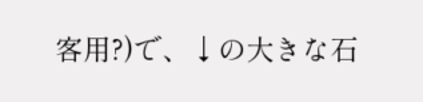客用?)で、↓の大きな石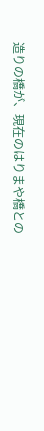造りの橋が、現在のはりまや橋との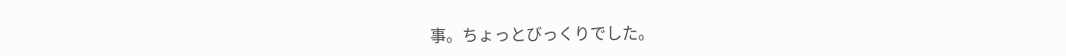事。ちょっとびっくりでした。